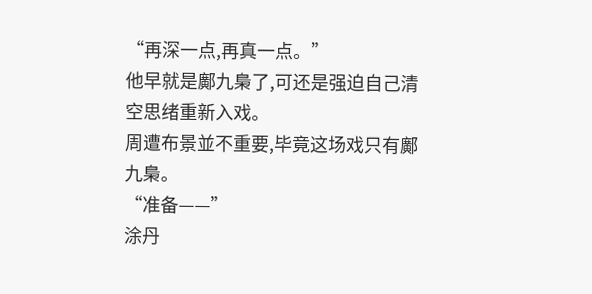“再深一点,再真一点。”
他早就是鄺九梟了,可还是强迫自己清空思绪重新入戏。
周遭布景並不重要,毕竟这场戏只有鄺九梟。
“准备——”
涂丹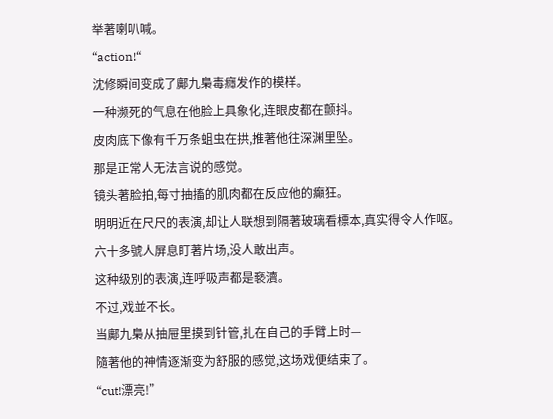举著喇叭喊。
“action!“
沈修瞬间变成了鄺九梟毒癮发作的模样。
一种濒死的气息在他脸上具象化,连眼皮都在颤抖。
皮肉底下像有千万条蛆虫在拱,推著他往深渊里坠。
那是正常人无法言说的感觉。
镜头著脸拍,每寸抽搐的肌肉都在反应他的癲狂。
明明近在尺尺的表演,却让人联想到隔著玻璃看標本,真实得令人作呕。
六十多號人屏息盯著片场,没人敢出声。
这种级別的表演,连呼吸声都是褻瀆。
不过,戏並不长。
当鄺九梟从抽屉里摸到针管,扎在自己的手臂上时—
隨著他的神情逐渐变为舒服的感觉,这场戏便结束了。
“cut!漂亮!”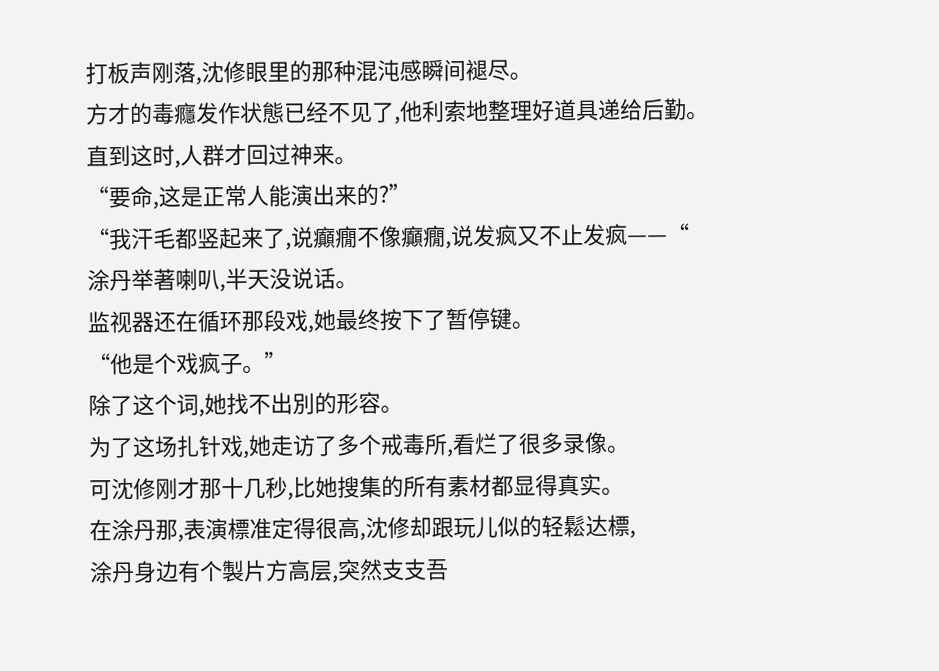打板声刚落,沈修眼里的那种混沌感瞬间褪尽。
方才的毒癮发作状態已经不见了,他利索地整理好道具递给后勤。
直到这时,人群才回过神来。
“要命,这是正常人能演出来的?”
“我汗毛都竖起来了,说癲癇不像癲癇,说发疯又不止发疯——“
涂丹举著喇叭,半天没说话。
监视器还在循环那段戏,她最终按下了暂停键。
“他是个戏疯子。”
除了这个词,她找不出別的形容。
为了这场扎针戏,她走访了多个戒毒所,看烂了很多录像。
可沈修刚才那十几秒,比她搜集的所有素材都显得真实。
在涂丹那,表演標准定得很高,沈修却跟玩儿似的轻鬆达標,
涂丹身边有个製片方高层,突然支支吾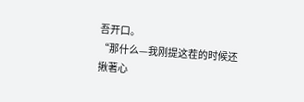吾开口。
“那什么—我刚提这茬的时候还揪著心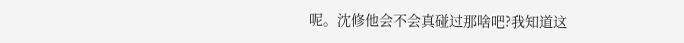呢。沈修他会不会真碰过那啥吧?我知道这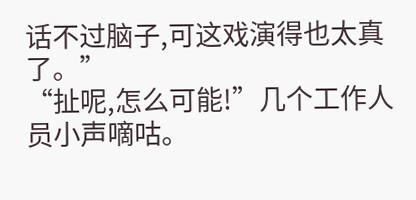话不过脑子,可这戏演得也太真了。”
“扯呢,怎么可能!”几个工作人员小声嘀咕。